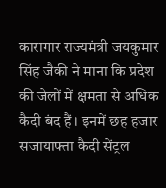कारागार राज्यमंत्री जयकुमार सिंह जैकी ने माना कि प्रदेश की जेलों में क्षमता से अधिक कैदी बंद हैं। इनमें छह हजार सजायाफ्ता कैदी सेंट्रल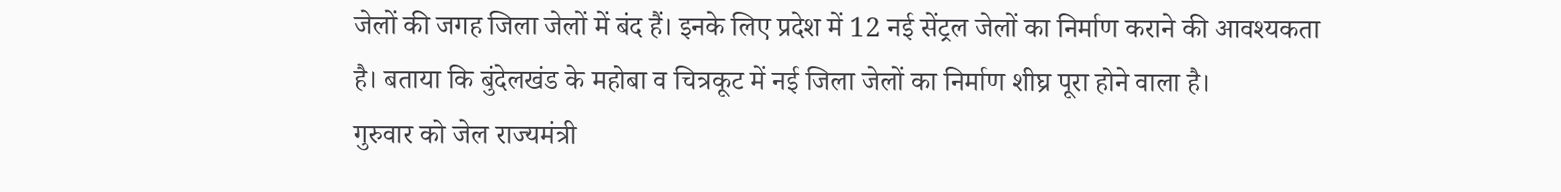जेलों की जगह जिला जेलों में बंद हैं। इनके लिए प्रदेश में 12 नई सेंट्रल जेलों का निर्माण कराने की आवश्यकता है। बताया कि बुंदेलखंड के महोबा व चित्रकूट में नई जिला जेलों का निर्माण शीघ्र पूरा होने वाला है।
गुरुवार को जेल राज्यमंत्री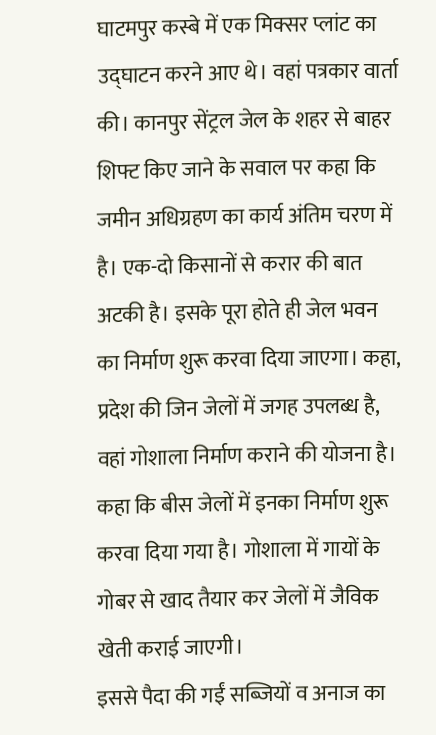घाटमपुर कस्बे में एक मिक्सर प्लांट का उद्घाटन करने आए थे। वहां पत्रकार वार्ता की। कानपुर सेंट्रल जेल के शहर से बाहर शिफ्ट किए जाने के सवाल पर कहा कि जमीन अधिग्रहण का कार्य अंतिम चरण में है। एक-दो किसानों से करार की बात अटकी है। इसके पूरा होते ही जेल भवन का निर्माण शुरू करवा दिया जाएगा। कहा, प्रदेश की जिन जेलों में जगह उपलब्ध है, वहां गोशाला निर्माण कराने की योजना है। कहा कि बीस जेलों में इनका निर्माण शुरू करवा दिया गया है। गोशाला में गायों के गोबर से खाद तैयार कर जेलों में जैविक खेती कराई जाएगी।
इससे पैदा की गईं सब्जियों व अनाज का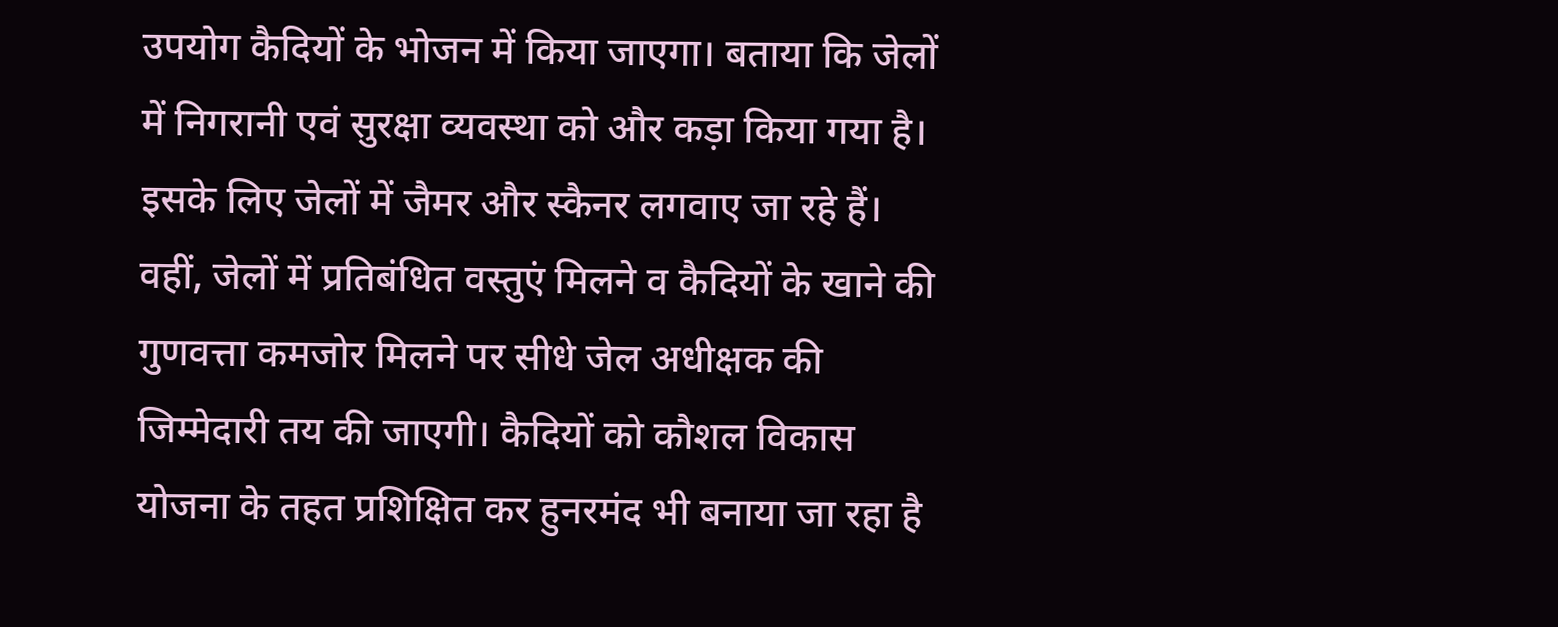उपयोग कैदियों के भोजन में किया जाएगा। बताया कि जेलों में निगरानी एवं सुरक्षा व्यवस्था को और कड़ा किया गया है। इसके लिए जेलों में जैमर और स्कैनर लगवाए जा रहे हैं। वहीं, जेलों में प्रतिबंधित वस्तुएं मिलने व कैदियों के खाने की गुणवत्ता कमजोर मिलने पर सीधे जेल अधीक्षक की जिम्मेदारी तय की जाएगी। कैदियों को कौशल विकास योजना के तहत प्रशिक्षित कर हुनरमंद भी बनाया जा रहा है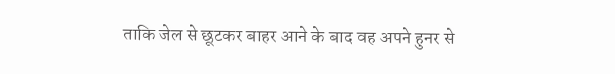ताकि जेल से छूटकर बाहर आने के बाद वह अपने हुनर से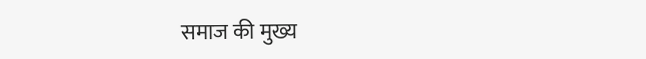समाज की मुख्य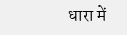धारा में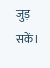जुड़ सकें।